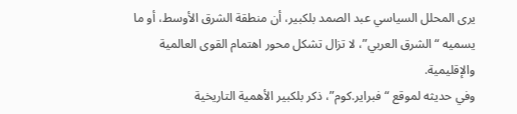يرى المحلل السياسي عبد الصمد بلكبير، أن منطقة الشرق الأوسط، أو ما يسميه “الشرق العربي”، لا تزال تشكل محور اهتمام القوى العالمية والإقليمية.
وفي حديثه لموقع “فبراير.كوم”، ذكر بلكبير الأهمية التاريخية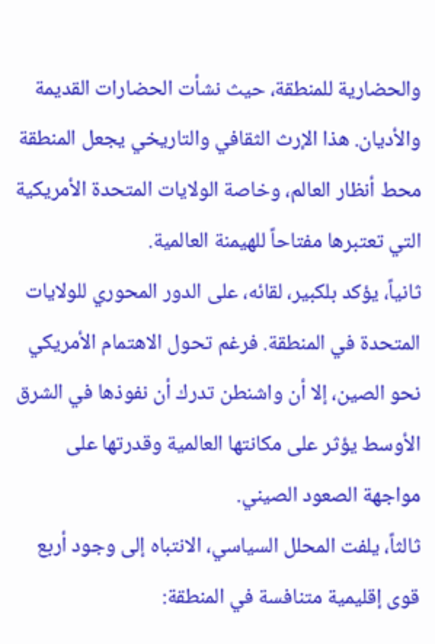والحضارية للمنطقة، حيث نشأت الحضارات القديمة والأديان. هذا الإرث الثقافي والتاريخي يجعل المنطقة محط أنظار العالم، وخاصة الولايات المتحدة الأمريكية التي تعتبرها مفتاحاً للهيمنة العالمية.
ثانياً، يؤكد بلكبير، لقائه، على الدور المحوري للولايات المتحدة في المنطقة. فرغم تحول الاهتمام الأمريكي نحو الصين، إلا أن واشنطن تدرك أن نفوذها في الشرق الأوسط يؤثر على مكانتها العالمية وقدرتها على مواجهة الصعود الصيني.
ثالثاً، يلفت المحلل السياسي، الانتباه إلى وجود أربع قوى إقليمية متنافسة في المنطقة: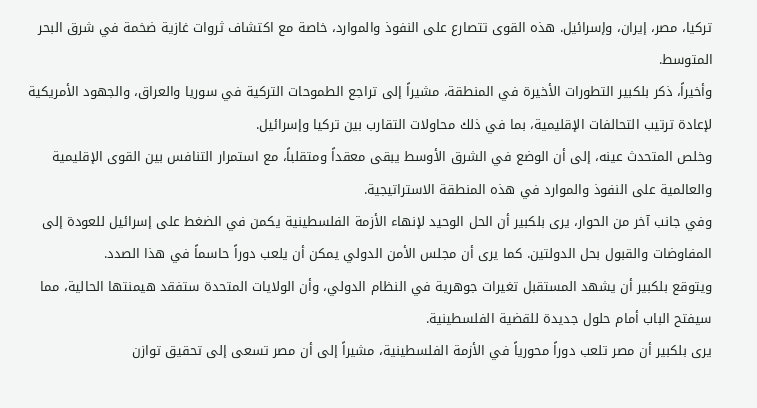تركيا، مصر، إيران، وإسرائيل. هذه القوى تتصارع على النفوذ والموارد، خاصة مع اكتشاف ثروات غازية ضخمة في شرق البحر المتوسط.
وأخيراً، ذكر بلكبير التطورات الأخيرة في المنطقة، مشيراً إلى تراجع الطموحات التركية في سوريا والعراق، والجهود الأمريكية لإعادة ترتيب التحالفات الإقليمية، بما في ذلك محاولات التقارب بين تركيا وإسرائيل.
وخلص المتحدث عينه، إلى أن الوضع في الشرق الأوسط يبقى معقداً ومتقلباً، مع استمرار التنافس بين القوى الإقليمية والعالمية على النفوذ والموارد في هذه المنطقة الاستراتيجية.
وفي جانب آخر من الحوار، يرى بلكبير أن الحل الوحيد لإنهاء الأزمة الفلسطينية يكمن في الضغط على إسرائيل للعودة إلى المفاوضات والقبول بحل الدولتين. كما يرى أن مجلس الأمن الدولي يمكن أن يلعب دوراً حاسماً في هذا الصدد.
ويتوقع بلكبير أن يشهد المستقبل تغيرات جوهرية في النظام الدولي، وأن الولايات المتحدة ستفقد هيمنتها الحالية، مما سيفتح الباب أمام حلول جديدة للقضية الفلسطينية.
يرى بلكبير أن مصر تلعب دوراً محورياً في الأزمة الفلسطينية، مشيراً إلى أن مصر تسعى إلى تحقيق توازن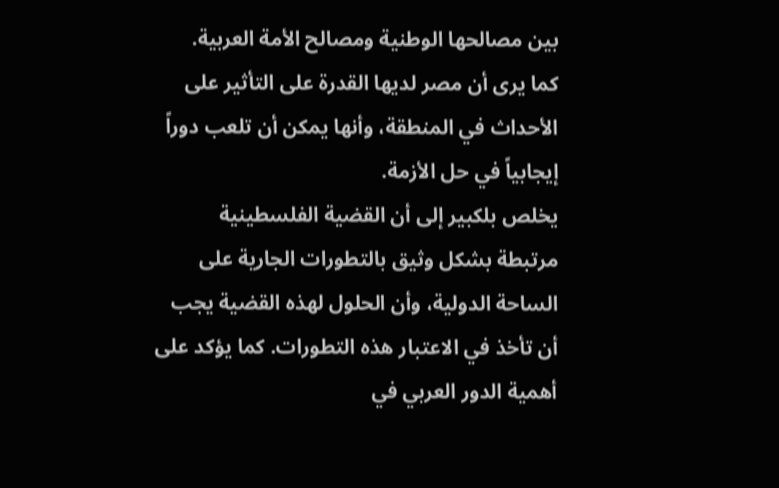بين مصالحها الوطنية ومصالح الأمة العربية.
كما يرى أن مصر لديها القدرة على التأثير على الأحداث في المنطقة، وأنها يمكن أن تلعب دوراً إيجابياً في حل الأزمة.
يخلص بلكبير إلى أن القضية الفلسطينية مرتبطة بشكل وثيق بالتطورات الجارية على الساحة الدولية، وأن الحلول لهذه القضية يجب أن تأخذ في الاعتبار هذه التطورات. كما يؤكد على أهمية الدور العربي في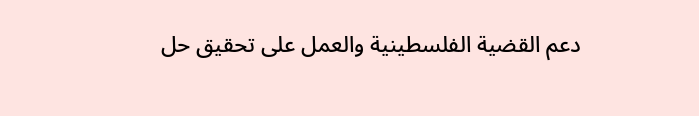دعم القضية الفلسطينية والعمل على تحقيق حل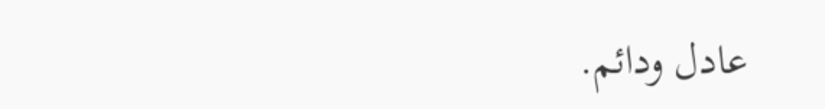عادل ودائم.